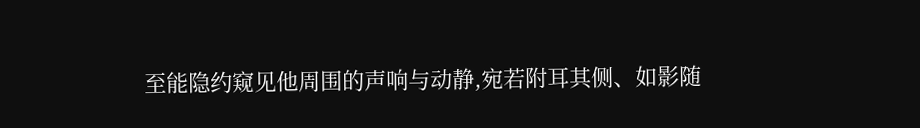至能隐约窥见他周围的声响与动静,宛若附耳其侧、如影随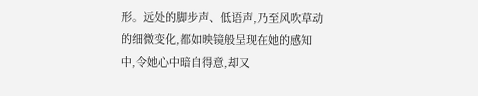形。远处的脚步声、低语声,乃至风吹草动的细微变化,都如映镜般呈现在她的感知中,令她心中暗自得意,却又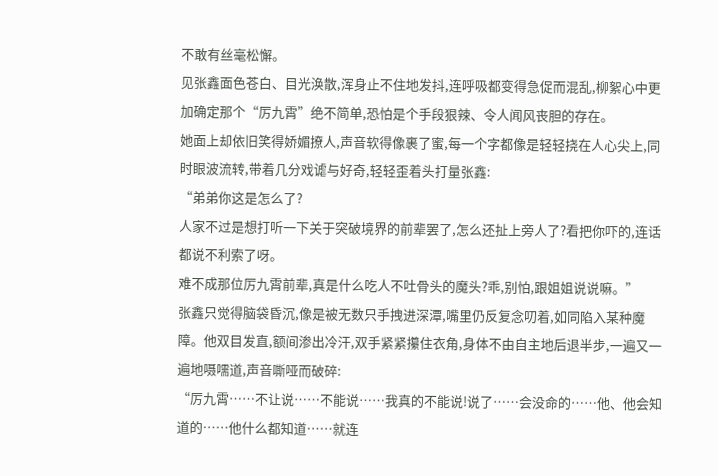不敢有丝毫松懈。
见张鑫面色苍白、目光涣散,浑身止不住地发抖,连呼吸都变得急促而混乱,柳絮心中更加确定那个“厉九霄”绝不简单,恐怕是个手段狠辣、令人闻风丧胆的存在。
她面上却依旧笑得娇媚撩人,声音软得像裹了蜜,每一个字都像是轻轻挠在人心尖上,同时眼波流转,带着几分戏谑与好奇,轻轻歪着头打量张鑫:
“弟弟你这是怎么了?
人家不过是想打听一下关于突破境界的前辈罢了,怎么还扯上旁人了?看把你吓的,连话都说不利索了呀。
难不成那位厉九霄前辈,真是什么吃人不吐骨头的魔头?乖,别怕,跟姐姐说说嘛。”
张鑫只觉得脑袋昏沉,像是被无数只手拽进深潭,嘴里仍反复念叨着,如同陷入某种魔障。他双目发直,额间渗出冷汗,双手紧紧攥住衣角,身体不由自主地后退半步,一遍又一遍地嗫嚅道,声音嘶哑而破碎:
“厉九霄……不让说……不能说……我真的不能说!说了……会没命的……他、他会知道的……他什么都知道……就连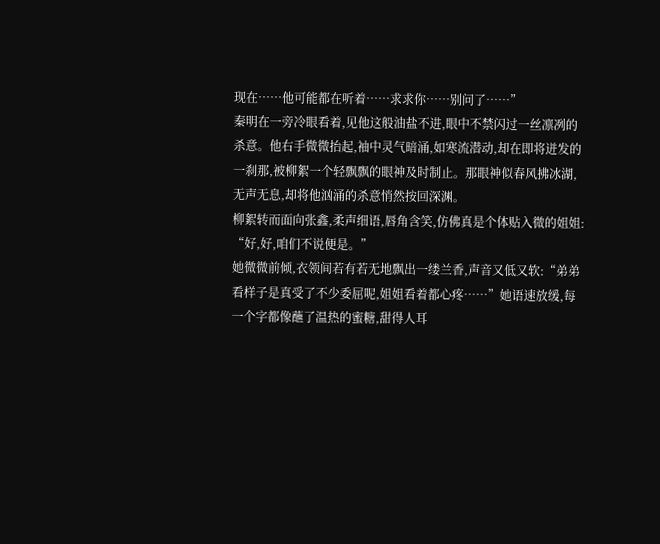现在……他可能都在听着……求求你……别问了……”
秦明在一旁冷眼看着,见他这般油盐不进,眼中不禁闪过一丝凛冽的杀意。他右手微微抬起,袖中灵气暗涌,如寒流潜动,却在即将迸发的一刹那,被柳絮一个轻飘飘的眼神及时制止。那眼神似春风拂冰湖,无声无息,却将他汹涌的杀意悄然按回深渊。
柳絮转而面向张鑫,柔声细语,唇角含笑,仿佛真是个体贴入微的姐姐:
“好,好,咱们不说便是。”
她微微前倾,衣领间若有若无地飘出一缕兰香,声音又低又软:“弟弟看样子是真受了不少委屈呢,姐姐看着都心疼……”她语速放缓,每一个字都像蘸了温热的蜜糖,甜得人耳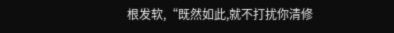根发软,“既然如此,就不打扰你清修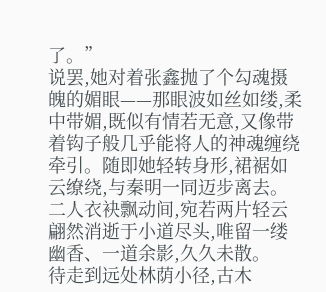了。”
说罢,她对着张鑫抛了个勾魂摄魄的媚眼——那眼波如丝如缕,柔中带媚,既似有情若无意,又像带着钩子般几乎能将人的神魂缠绕牵引。随即她轻转身形,裙裾如云缭绕,与秦明一同迈步离去。二人衣袂飘动间,宛若两片轻云翩然消逝于小道尽头,唯留一缕幽香、一道余影,久久未散。
待走到远处林荫小径,古木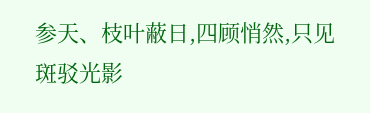参天、枝叶蔽日,四顾悄然,只见斑驳光影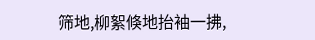筛地,柳絮倏地抬袖一拂,